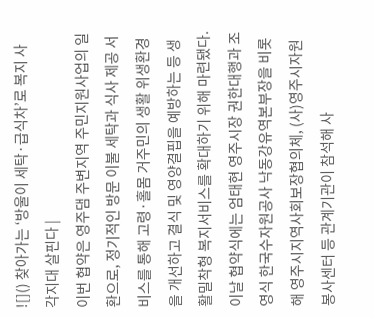![]() 찾아가는 ‘방울이 세탁·급식차’로 복지 사각지대 살핀다 |
이번 협약은 영주댐 주변지역 주민지원사업의 일환으로, 정기적인 방문 이불 세탁과 식사 제공 서비스를 통해 고령·홀몸 거주민의 생활 위생환경을 개선하고 결식 및 영양결핍을 예방하는 등 생활밀착형 복지서비스를 확대하기 위해 마련됐다.
이날 협약식에는 엄태현 영주시장 권한대행과 조영식 한국수자원공사 낙동강유역본부장을 비롯해 영주시지역사회보장협의체, (사)영주시자원봉사센터 등 관계기관이 참석해 사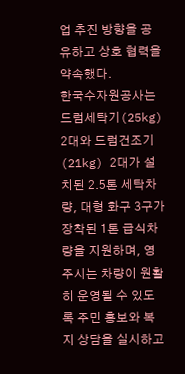업 추진 방향을 공유하고 상호 협력을 약속했다.
한국수자원공사는 드럼세탁기(25kg) 2대와 드럼건조기(21kg) 2대가 설치된 2.5톤 세탁차량, 대형 화구 3구가 장착된 1톤 급식차량을 지원하며, 영주시는 차량이 원활히 운영될 수 있도록 주민 홍보와 복지 상담을 실시하고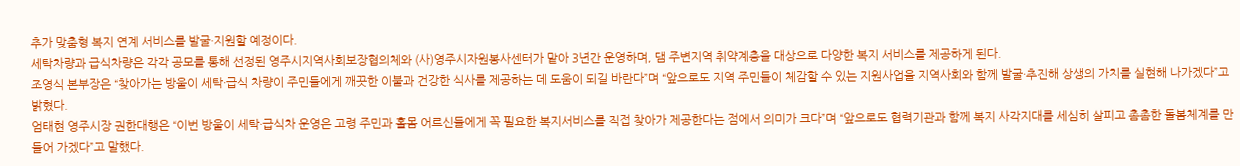추가 맞춤형 복지 연계 서비스를 발굴·지원할 예정이다.
세탁차량과 급식차량은 각각 공모를 통해 선정된 영주시지역사회보장협의체와 (사)영주시자원봉사센터가 맡아 3년간 운영하며, 댐 주변지역 취약계층을 대상으로 다양한 복지 서비스를 제공하게 된다.
조영식 본부장은 “찾아가는 방울이 세탁·급식 차량이 주민들에게 깨끗한 이불과 건강한 식사를 제공하는 데 도움이 되길 바란다”며 “앞으로도 지역 주민들이 체감할 수 있는 지원사업을 지역사회와 함께 발굴·추진해 상생의 가치를 실현해 나가겠다”고 밝혔다.
엄태현 영주시장 권한대행은 “이번 방울이 세탁·급식차 운영은 고령 주민과 홀몸 어르신들에게 꼭 필요한 복지서비스를 직접 찾아가 제공한다는 점에서 의미가 크다”며 “앞으로도 협력기관과 함께 복지 사각지대를 세심히 살피고 촘촘한 돌봄체계를 만들어 가겠다”고 말했다.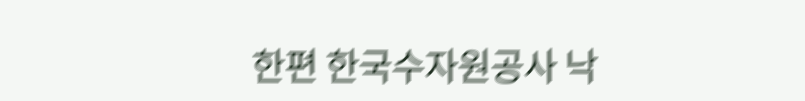한편 한국수자원공사 낙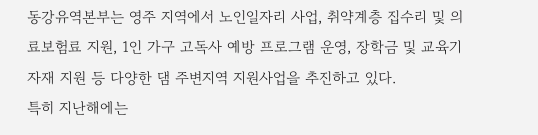동강유역본부는 영주 지역에서 노인일자리 사업, 취약계층 집수리 및 의료보험료 지원, 1인 가구 고독사 예방 프로그램 운영, 장학금 및 교육기자재 지원 등 다양한 댐 주변지역 지원사업을 추진하고 있다.
특히 지난해에는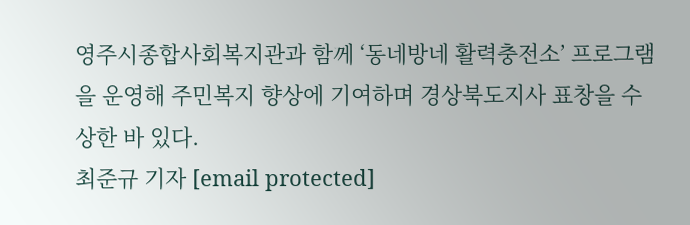영주시종합사회복지관과 함께 ‘동네방네 활력충전소’ 프로그램을 운영해 주민복지 향상에 기여하며 경상북도지사 표창을 수상한 바 있다.
최준규 기자 [email protected]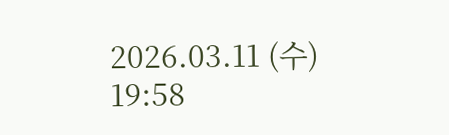2026.03.11 (수) 19:58